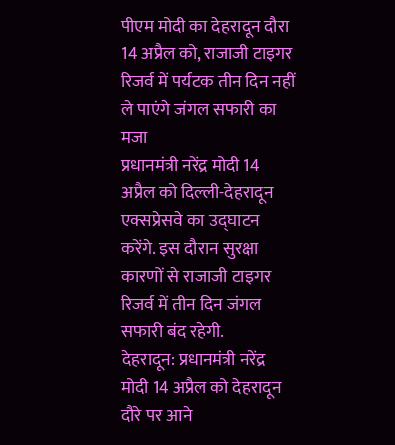पीएम मोदी का देहरादून दौरा 14 अप्रैल को, राजाजी टाइगर रिजर्व में पर्यटक तीन दिन नहीं ले पाएंगे जंगल सफारी का मजा
प्रधानमंत्री नरेंद्र मोदी 14 अप्रैल को दिल्ली-देहरादून एक्सप्रेसवे का उद्घाटन करेंगे. इस दौरान सुरक्षा कारणों से राजाजी टाइगर रिजर्व में तीन दिन जंगल सफारी बंद रहेगी.
देहरादून: प्रधानमंत्री नरेंद्र मोदी 14 अप्रैल को देहरादून दौरे पर आने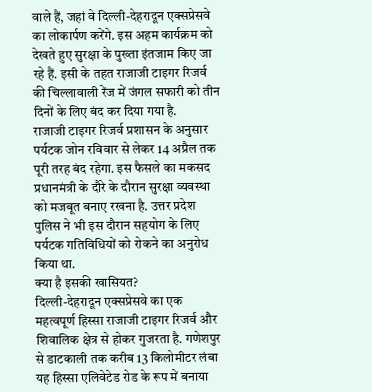वाले हैं, जहां वे दिल्ली-देहरादून एक्सप्रेसवे का लोकार्पण करेंगे. इस अहम कार्यक्रम को देखते हुए सुरक्षा के पुख्ता इंतजाम किए जा रहे हैं. इसी के तहत राजाजी टाइगर रिजर्व की चिल्लावाली रेंज में जंगल सफारी को तीन दिनों के लिए बंद कर दिया गया है.
राजाजी टाइगर रिजर्व प्रशासन के अनुसार पर्यटक जोन रविवार से लेकर 14 अप्रैल तक पूरी तरह बंद रहेगा. इस फैसले का मकसद प्रधानमंत्री के दौरे के दौरान सुरक्षा व्यवस्था को मजबूत बनाए रखना है. उत्तर प्रदेश पुलिस ने भी इस दौरान सहयोग के लिए पर्यटक गतिविधियों को रोकने का अनुरोध किया था.
क्या है इसकी खासियत?
दिल्ली-देहरादून एक्सप्रेसवे का एक महत्वपूर्ण हिस्सा राजाजी टाइगर रिजर्व और शिवालिक क्षेत्र से होकर गुजरता है. गणेशपुर से डाटकाली तक करीब 13 किलोमीटर लंबा यह हिस्सा एलिवेटेड रोड के रूप में बनाया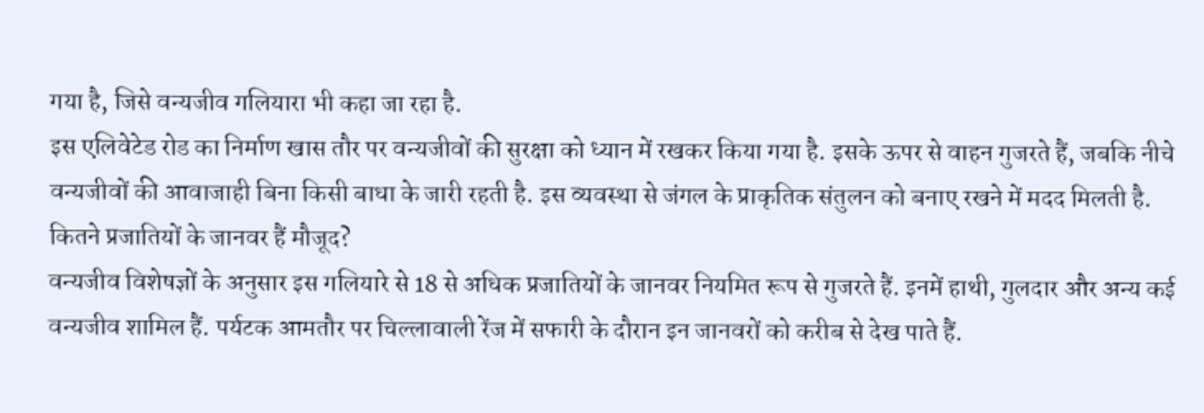गया है, जिसे वन्यजीव गलियारा भी कहा जा रहा है.
इस एलिवेटेड रोड का निर्माण खास तौर पर वन्यजीवों की सुरक्षा को ध्यान में रखकर किया गया है. इसके ऊपर से वाहन गुजरते हैं, जबकि नीचे वन्यजीवों की आवाजाही बिना किसी बाधा के जारी रहती है. इस व्यवस्था से जंगल के प्राकृतिक संतुलन को बनाए रखने में मदद मिलती है.
कितने प्रजातियों के जानवर हैं मौजूद?
वन्यजीव विशेषज्ञों के अनुसार इस गलियारे से 18 से अधिक प्रजातियों के जानवर नियमित रूप से गुजरते हैं. इनमें हाथी, गुलदार और अन्य कई वन्यजीव शामिल हैं. पर्यटक आमतौर पर चिल्लावाली रेंज में सफारी के दौरान इन जानवरों को करीब से देख पाते हैं.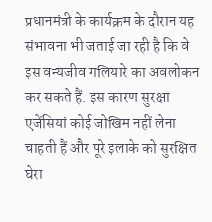प्रधानमंत्री के कार्यक्रम के दौरान यह संभावना भी जताई जा रही है कि वे इस वन्यजीव गलियारे का अवलोकन कर सकते हैं. इस कारण सुरक्षा एजेंसियां कोई जोखिम नहीं लेना चाहती हैं और पूरे इलाके को सुरक्षित घेरा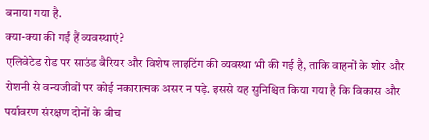बनाया गया है.
क्या-क्या की गईं हैं व्यवस्थाएं?
एलिवेटेड रोड पर साउंड बैरियर और विशेष लाइटिंग की व्यवस्था भी की गई है, ताकि वाहनों के शोर और रोशनी से वन्यजीवों पर कोई नकारात्मक असर न पड़े. इससे यह सुनिश्चित किया गया है कि विकास और पर्यावरण संरक्षण दोनों के बीच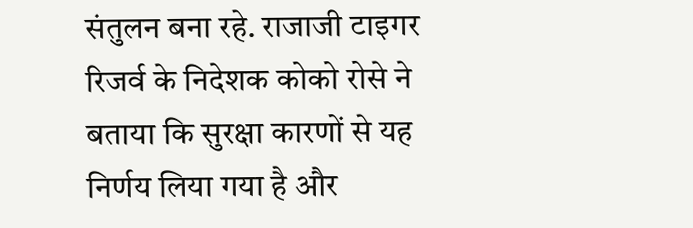संतुलन बना रहे. राजाजी टाइगर रिजर्व के निदेशक कोको रोसे ने बताया कि सुरक्षा कारणों से यह निर्णय लिया गया है और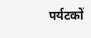पर्यटकों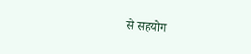से सहयोग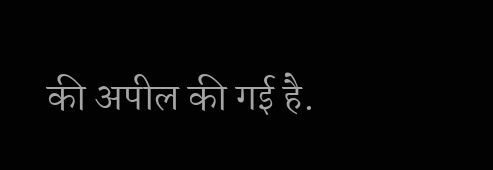की अपील की गई है.